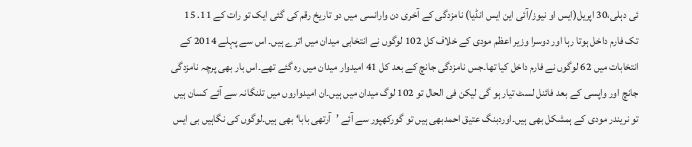ئی دہلی،30 اپریل(ایس او نیوز/آئی این ایس انڈیا) نامزدگی کے آخری دن وارانسی میں دو تاریخ رقم کی گئی ایک تو رات کے 11. 15 تک فارم داخل ہوتا رہا اور دوسرا وزیر اعظم مودی کے خلاف کل 102 لوگوں نے انتخابی میدان میں اترے ہیں۔ اس سے پہلے 2014 کے انتخابات میں 62 لوگوں نے فارم داخل کیا تھا۔جس نامزدگی جانچ کے بعد کل 41 امیدوار میدان میں رہ گئے تھے۔اس بار بھی پرچہ نامزدگی جانچ اور واپسی کے بعد فائنل لسٹ تیار ہو گی لیکن فی الحال تو 102 لوگ میدان میں ہیں۔ان امیدواروں میں تلنگانہ سے آئے کسان ہیں تو نریندر مودی کے ہمشکل بھی ہیں۔اوردبنگ عتیق احمدبھی ہیں تو گورکھپور سے آئے ’آرتھی بابا‘ بھی ہیں۔لوگوں کی نگاہیں بی ایس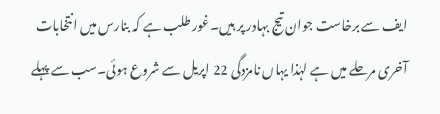ایف سے برخاست جوان تیج بہادر پر ہیں۔غور طلب ہے کہ بنارس میں انتخابات آخری مرحلے میں ہے لہٰذا یہاں نامزدگی 22 اپریل سے شروع ہوئی۔سب سے پہلے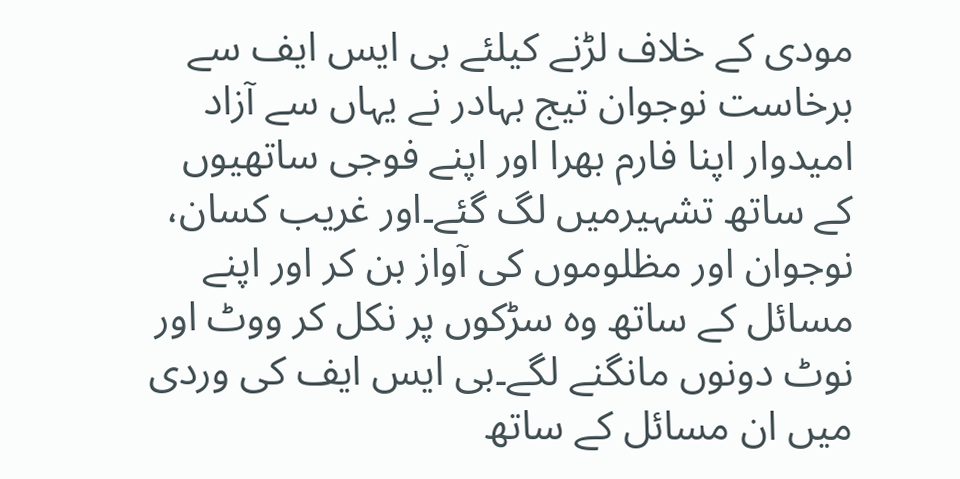مودی کے خلاف لڑنے کیلئے بی ایس ایف سے برخاست نوجوان تیج بہادر نے یہاں سے آزاد امیدوار اپنا فارم بھرا اور اپنے فوجی ساتھیوں کے ساتھ تشہیرمیں لگ گئے۔اور غریب کسان، نوجوان اور مظلوموں کی آواز بن کر اور اپنے مسائل کے ساتھ وہ سڑکوں پر نکل کر ووٹ اور نوٹ دونوں مانگنے لگے۔بی ایس ایف کی وردی میں ان مسائل کے ساتھ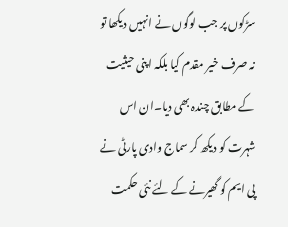سڑکوں پر جب لوگوں نے انہیں دیکھا تو نہ صرف خیر مقدم کیا بلکہ اپنی حیثیت کے مطابق چندہ بھی دیا۔ان اس شہرت کو دیکھ کر سماج وادی پارٹی نے پی ایم کو گھیرنے کے لئے نئی حکمت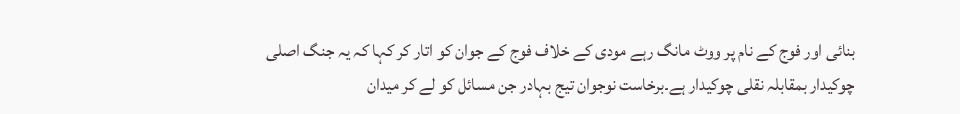بنائی اور فوج کے نام پر ووٹ مانگ رہے مودی کے خلاف فوج کے جوان کو اتار کر کہا کہ یہ جنگ اصلی چوکیدار بمقابلہ نقلی چوکیدار ہے۔برخاست نوجوان تیج بہادر جن مسائل کو لے کر میدان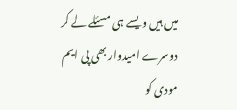میں ہیں ویسے ہی مسئلے لے کر دوسرے امیدوار بھی پی ایم مودی کو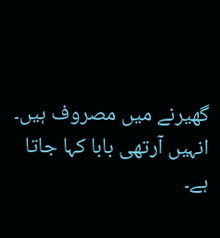گھیرنے میں مصروف ہیں۔ انہیں آرتھی بابا کہا جاتا ہے۔